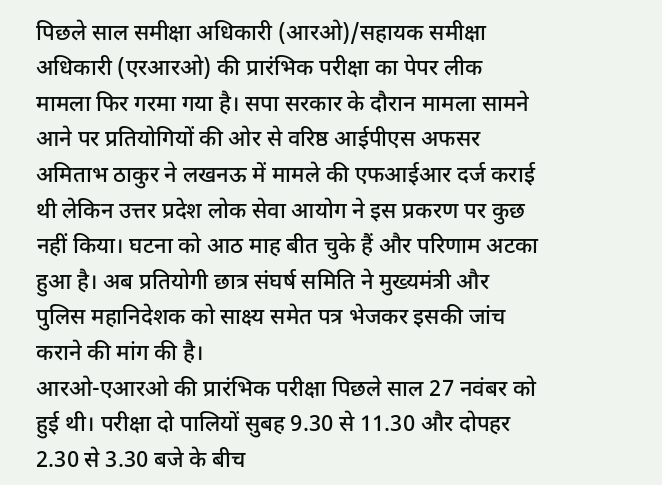पिछले साल समीक्षा अधिकारी (आरओ)/सहायक समीक्षा अधिकारी (एरआरओ) की प्रारंभिक परीक्षा का पेपर लीक मामला फिर गरमा गया है। सपा सरकार के दौरान मामला सामने आने पर प्रतियोगियों की ओर से वरिष्ठ आईपीएस अफसर अमिताभ ठाकुर ने लखनऊ में मामले की एफआईआर दर्ज कराई थी लेकिन उत्तर प्रदेश लोक सेवा आयोग ने इस प्रकरण पर कुछ नहीं किया। घटना को आठ माह बीत चुके हैं और परिणाम अटका हुआ है। अब प्रतियोगी छात्र संघर्ष समिति ने मुख्यमंत्री और पुलिस महानिदेशक को साक्ष्य समेत पत्र भेजकर इसकी जांच कराने की मांग की है।
आरओ-एआरओ की प्रारंभिक परीक्षा पिछले साल 27 नवंबर को हुई थी। परीक्षा दो पालियों सुबह 9.30 से 11.30 और दोपहर 2.30 से 3.30 बजे के बीच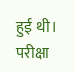हुई थी। परीक्षा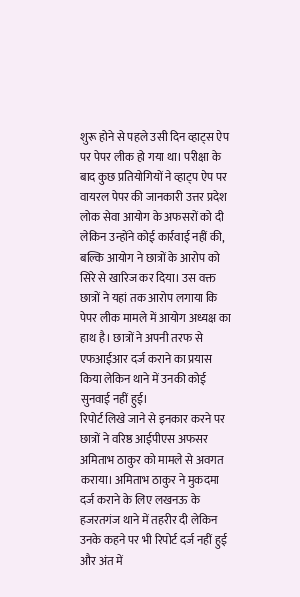शुरू होने से पहले उसी दिन व्हाट्स ऐप पर पेपर लीक हो गया था। परीक्षा के बाद कुछ प्रतियोगियों ने व्हाट्प ऐप पर वायरल पेपर की जानकारी उत्तर प्रदेश लोक सेवा आयोग के अफसरों को दी लेकिन उन्होंने कोई कार्रवाई नहीं की, बल्कि आयोग ने छात्रों के आरोप को सिरे से खारिज कर दिया। उस वक्त छात्रों ने यहां तक आरोप लगाया कि पेपर लीक मामले में आयोग अध्यक्ष का हाथ है। छात्रों ने अपनी तरफ से एफआईआर दर्ज कराने का प्रयास किया लेकिन थाने में उनकी कोई सुनवाई नहीं हुई।
रिपोर्ट लिखे जाने से इनकार करने पर छात्रों ने वरिष्ठ आईपीएस अफसर अमिताभ ठाकुर को मामले से अवगत कराया। अमिताभ ठाकुर ने मुकदमा दर्ज कराने के लिए लखनऊ के हजरतगंज थाने में तहरीर दी लेकिन उनके कहने पर भी रिपोर्ट दर्ज नहीं हुई और अंत में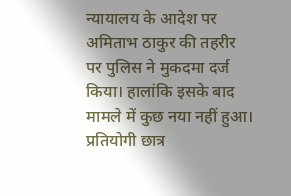न्यायालय के आदेश पर अमिताभ ठाकुर की तहरीर पर पुलिस ने मुकदमा दर्ज किया। हालांकि इसके बाद मामले में कुछ नया नहीं हुआ। प्रतियोगी छात्र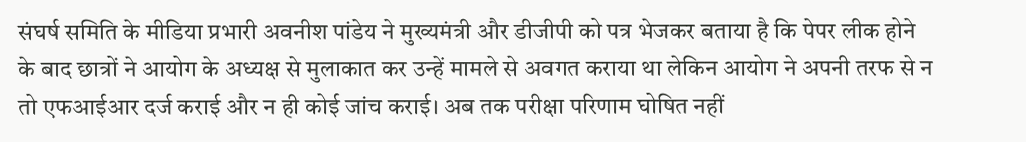संघर्ष समिति के मीडिया प्रभारी अवनीश पांडेय ने मुख्यमंत्री और डीजीपी को पत्र भेजकर बताया है कि पेपर लीक होने के बाद छात्रों ने आयोग के अध्यक्ष से मुलाकात कर उन्हें मामले से अवगत कराया था लेकिन आयोग ने अपनी तरफ से न तो एफआईआर दर्ज कराई और न ही कोई जांच कराई। अब तक परीक्षा परिणाम घोषित नहीं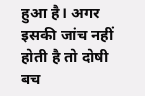हुआ है। अगर इसकी जांच नहीं होती है तो दोषी बच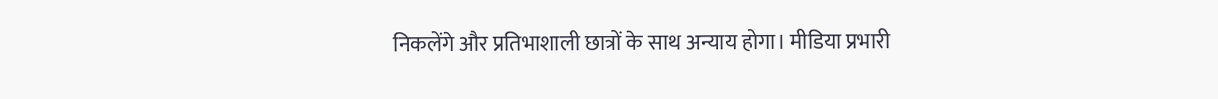निकलेंगे और प्रतिभाशाली छात्रों के साथ अन्याय होगा। मीडिया प्रभारी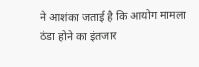ने आशंका जताई है कि आयोग मामला ठंडा होने का इंतजार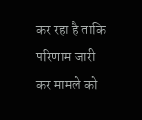कर रहा है ताकि परिणाम जारी कर मामले को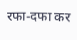रफा-दफा कर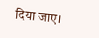दिया जाए।